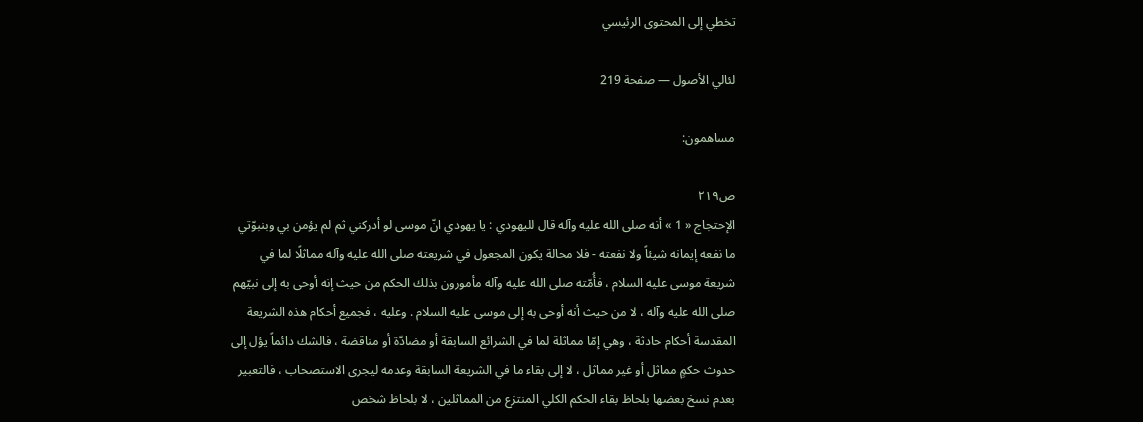تخطي إلى المحتوى الرئيسي

لئالي الأصول — صفحة 219

مساهمون:

ص٢١٩
الإحتجاج « 1 » أنه صلى الله عليه وآله قال لليهودي : يا يهودي انّ موسى لو أدركني ثم لم يؤمن بي وبنبوّتي ما نفعه إيمانه شيئاً ولا نفعته - فلا محالة يكون المجعول في شريعته صلى الله عليه وآله مماثلًا لما في شريعة موسى عليه السلام ، فأُمّته صلى الله عليه وآله مأمورون بذلك الحكم من حيث إنه أوحى به إلى نبيّهم صلى الله عليه وآله ، لا من حيث أنه أوحى به إلى موسى عليه السلام . وعليه ، فجميع أحكام هذه الشريعة المقدسة أحكام حادثة ، وهي إمّا مماثلة لما في الشرائع السابقة أو مضادّة أو مناقضة ، فالشك دائماً يؤل إلى حدوث حكمٍ مماثل أو غير مماثل ، لا إلى بقاء ما في الشريعة السابقة وعدمه ليجرى الاستصحاب ، فالتعبير بعدم نسخ بعضها بلحاظ بقاء الحكم الكلي المنتزع من المماثلين ، لا بلحاظ شخص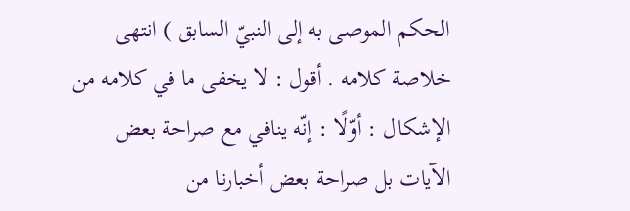الحكم الموصى به إلى النبيّ السابق ) انتهى خلاصة كلامه . أقول : لا يخفى ما في كلامه من الإشكال : أوّلًا : إنّه ينافي مع صراحة بعض الآيات بل صراحة بعض أخبارنا من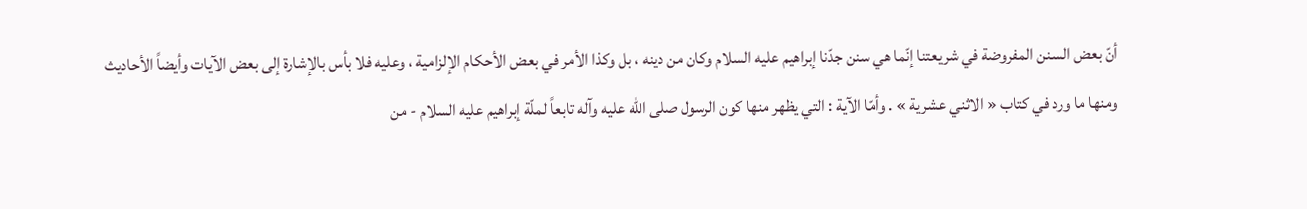أنّ بعض السنن المفروضة في شريعتنا إنّما هي سنن جدّنا إبراهيم عليه السلام وكان من دينه ، بل وكذا الأمر في بعض الأحكام الإلزامية ، وعليه فلا بأس بالإشارة إلى بعض الآيات وأيضاً الأحاديث ومنها ما ورد في كتاب « الاثني عشرية » . وأمّا الآية : التي يظهر منها كون الرسول صلى الله عليه وآله تابعاً لملّة إبراهيم عليه السلام - من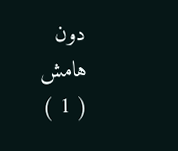دون
هامش
( 1 )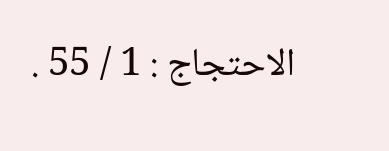الاحتجاج : 1 / 55 .